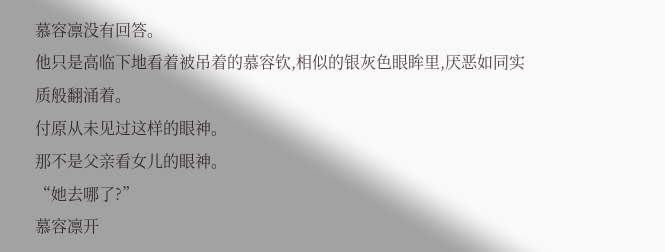慕容凛没有回答。
他只是高临下地看着被吊着的慕容钦,相似的银灰色眼眸里,厌恶如同实质般翻涌着。
付原从未见过这样的眼神。
那不是父亲看女儿的眼神。
“她去哪了?”
慕容凛开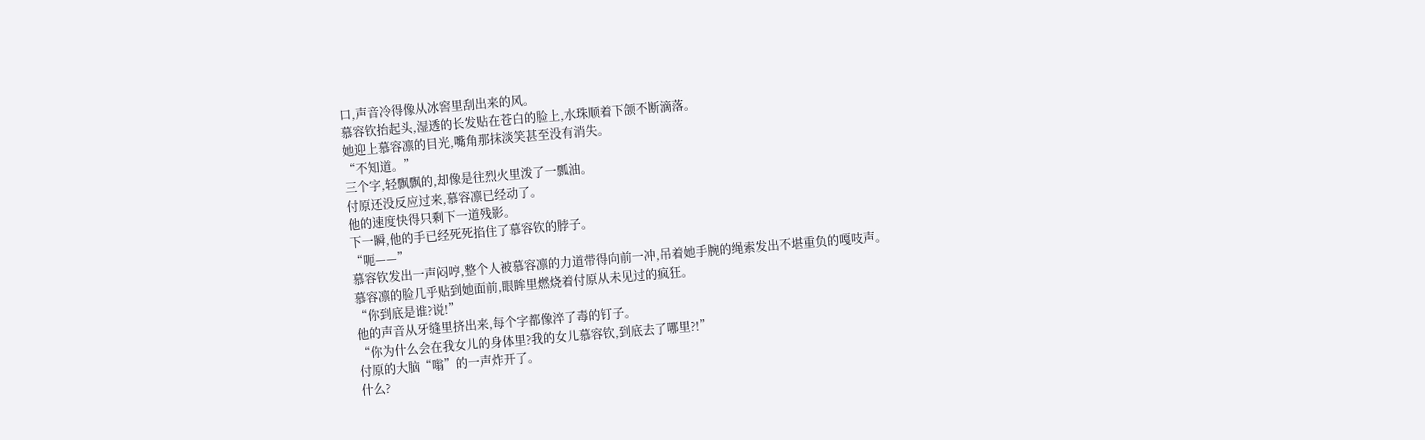口,声音冷得像从冰窖里刮出来的风。
慕容钦抬起头,湿透的长发贴在苍白的脸上,水珠顺着下颌不断滴落。
她迎上慕容凛的目光,嘴角那抹淡笑甚至没有消失。
“不知道。”
三个字,轻飘飘的,却像是往烈火里泼了一瓢油。
付原还没反应过来,慕容凛已经动了。
他的速度快得只剩下一道残影。
下一瞬,他的手已经死死掐住了慕容钦的脖子。
“呃——”
慕容钦发出一声闷哼,整个人被慕容凛的力道带得向前一冲,吊着她手腕的绳索发出不堪重负的嘎吱声。
慕容凛的脸几乎贴到她面前,眼眸里燃烧着付原从未见过的疯狂。
“你到底是谁?说!”
他的声音从牙缝里挤出来,每个字都像淬了毒的钉子。
“你为什么会在我女儿的身体里?我的女儿慕容钦,到底去了哪里?!”
付原的大脑“嗡”的一声炸开了。
什么?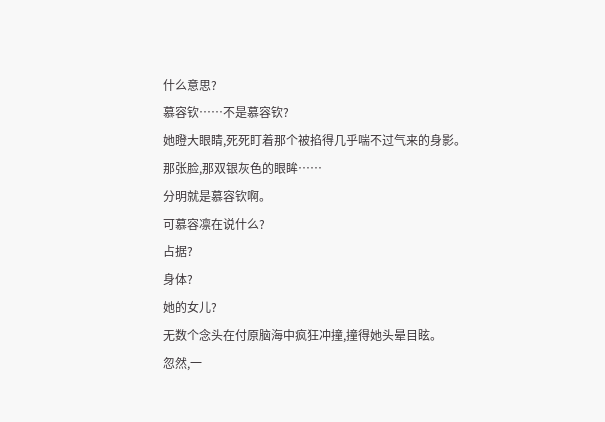什么意思?
慕容钦……不是慕容钦?
她瞪大眼睛,死死盯着那个被掐得几乎喘不过气来的身影。
那张脸,那双银灰色的眼眸……
分明就是慕容钦啊。
可慕容凛在说什么?
占据?
身体?
她的女儿?
无数个念头在付原脑海中疯狂冲撞,撞得她头晕目眩。
忽然,一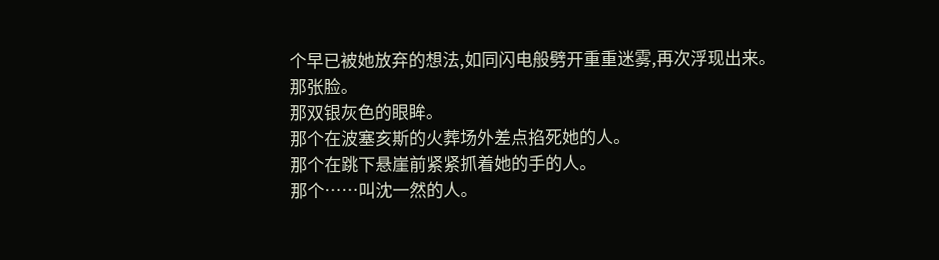个早已被她放弃的想法,如同闪电般劈开重重迷雾,再次浮现出来。
那张脸。
那双银灰色的眼眸。
那个在波塞亥斯的火葬场外差点掐死她的人。
那个在跳下悬崖前紧紧抓着她的手的人。
那个……叫沈一然的人。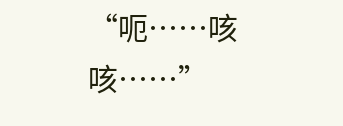“呃……咳咳……”